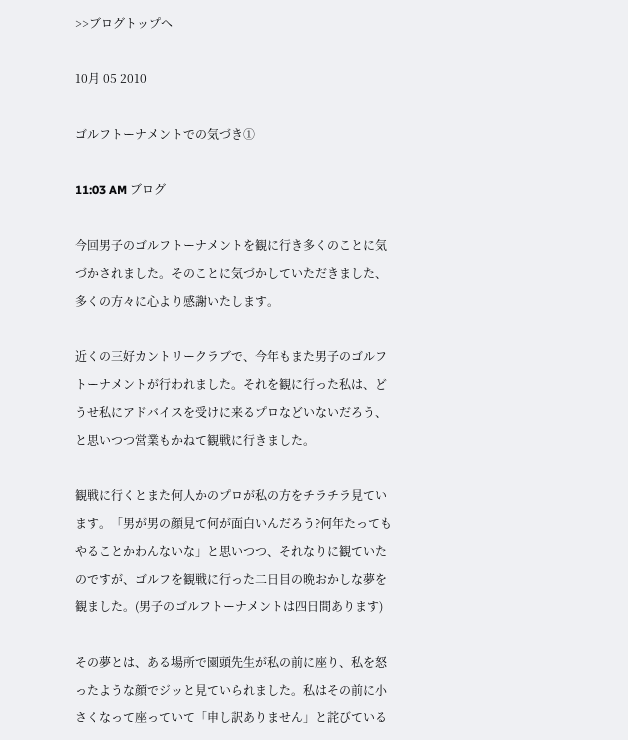>>ブログトップへ

10月 05 2010

ゴルフトーナメントでの気づき①

11:03 AM ブログ

今回男子のゴルフトーナメントを観に行き多くのことに気づかされました。そのことに気づかしていただきました、多くの方々に心より感謝いたします。

近くの三好カントリークラブで、今年もまた男子のゴルフトーナメントが行われました。それを観に行った私は、どうせ私にアドバイスを受けに来るプロなどいないだろう、と思いつつ営業もかねて観戦に行きました。

観戦に行くとまた何人かのプロが私の方をチラチラ見ています。「男が男の顔見て何が面白いんだろう?何年たってもやることかわんないな」と思いつつ、それなりに観ていたのですが、ゴルフを観戦に行った二日目の晩おかしな夢を観ました。(男子のゴルフトーナメントは四日間あります)

その夢とは、ある場所で園頭先生が私の前に座り、私を怒ったような顔でジッと見ていられました。私はその前に小さくなって座っていて「申し訳ありません」と詫びている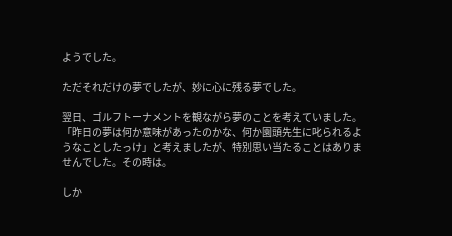ようでした。

ただそれだけの夢でしたが、妙に心に残る夢でした。

翌日、ゴルフトーナメントを観ながら夢のことを考えていました。「昨日の夢は何か意味があったのかな、何か園頭先生に叱られるようなことしたっけ」と考えましたが、特別思い当たることはありませんでした。その時は。

しか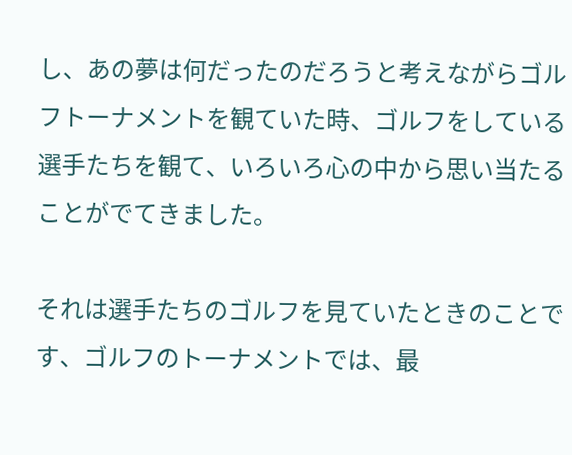し、あの夢は何だったのだろうと考えながらゴルフトーナメントを観ていた時、ゴルフをしている選手たちを観て、いろいろ心の中から思い当たることがでてきました。

それは選手たちのゴルフを見ていたときのことです、ゴルフのトーナメントでは、最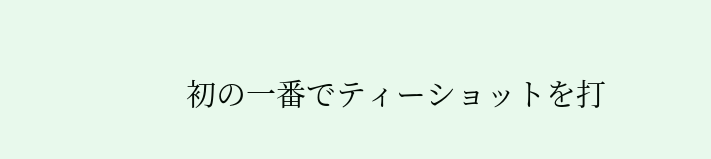初の一番でティーショットを打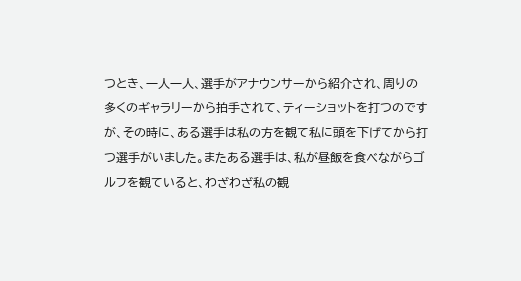つとき、一人一人、選手がアナウンサーから紹介され、周りの多くのギャラリーから拍手されて、ティーショットを打つのですが、その時に、ある選手は私の方を観て私に頭を下げてから打つ選手がいました。またある選手は、私が昼飯を食べながらゴルフを観ていると、わざわざ私の観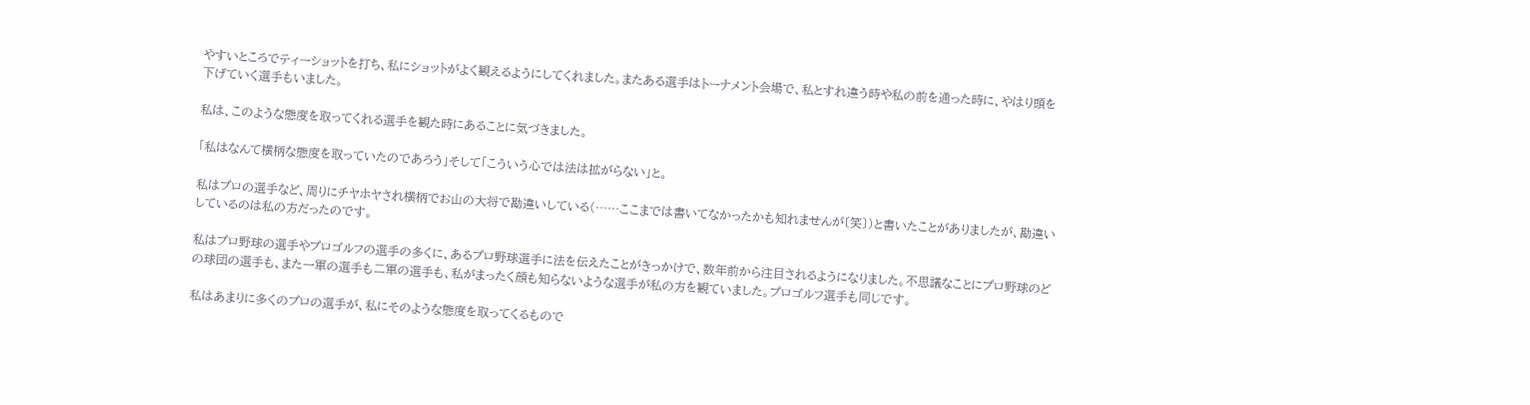やすいところでティーショットを打ち、私にショットがよく観えるようにしてくれました。またある選手はトーナメント会場で、私とすれ違う時や私の前を通った時に、やはり頭を下げていく選手もいました。

私は、このような態度を取ってくれる選手を観た時にあることに気づきました。

「私はなんて横柄な態度を取っていたのであろう」そして「こういう心では法は拡がらない」と。

私はプロの選手など、周りにチヤホヤされ横柄でお山の大将で勘違いしている(……ここまでは書いてなかったかも知れませんが〔笑〕)と書いたことがありましたが、勘違いしているのは私の方だったのです。

私はプロ野球の選手やプロゴルフの選手の多くに、あるプロ野球選手に法を伝えたことがきっかけで、数年前から注目されるようになりました。不思議なことにプロ野球のどの球団の選手も、また一軍の選手も二軍の選手も、私がまったく顔も知らないような選手が私の方を観ていました。プロゴルフ選手も同じです。

私はあまりに多くのプロの選手が、私にそのような態度を取ってくるもので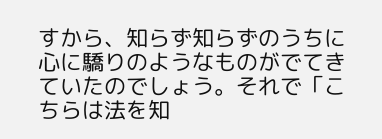すから、知らず知らずのうちに心に驕りのようなものがでてきていたのでしょう。それで「こちらは法を知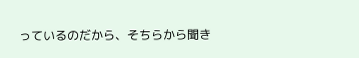っているのだから、そちらから聞き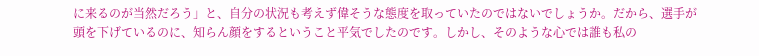に来るのが当然だろう」と、自分の状況も考えず偉そうな態度を取っていたのではないでしょうか。だから、選手が頭を下げているのに、知らん顔をするということ平気でしたのです。しかし、そのような心では誰も私の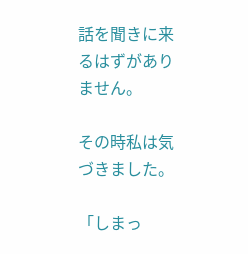話を聞きに来るはずがありません。

その時私は気づきました。

「しまっ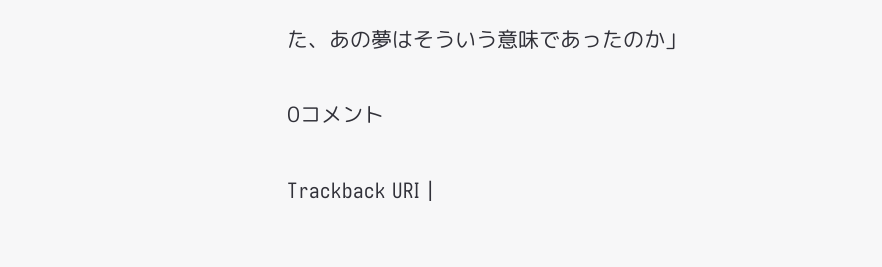た、あの夢はそういう意味であったのか」

0コメント

Trackback URI |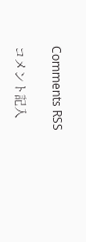Comments RSS

コメント記入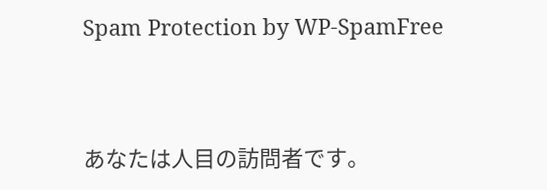Spam Protection by WP-SpamFree


あなたは人目の訪問者です。